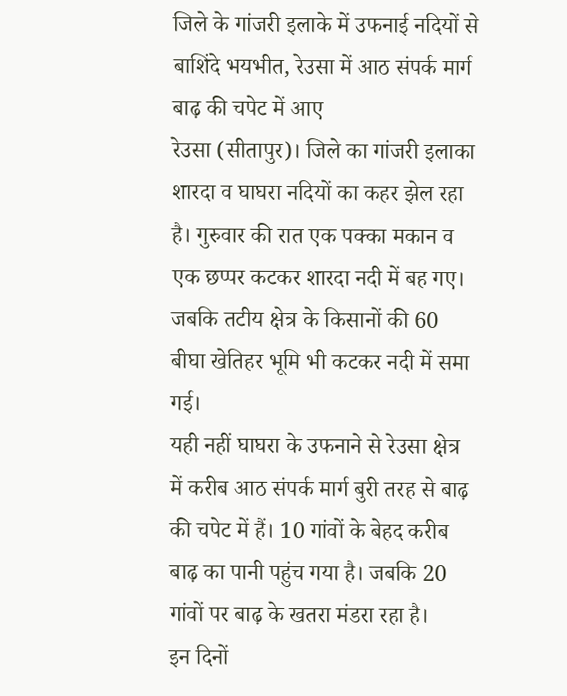जिले के गांजरी इलाके में उफनाई नदियों से बाशिंदे भयभीत, रेउसा में आठ संपर्क मार्ग बाढ़ की चपेट में आए
रेउसा (सीतापुर)। जिले का गांजरी इलाका शारदा व घाघरा नदियों का कहर झेल रहा है। गुरुवार की रात एक पक्का मकान व एक छप्पर कटकर शारदा नदी में बह गए। जबकि तटीय क्षेत्र के किसानों की 60 बीघा खेतिहर भूमि भी कटकर नदी में समा गई।
यही नहीं घाघरा के उफनाने से रेउसा क्षेत्र में करीब आठ संपर्क मार्ग बुरी तरह से बाढ़ की चपेट में हैं। 10 गांवों के बेहद करीब बाढ़ का पानी पहुंच गया है। जबकि 20 गांवों पर बाढ़ के खतरा मंडरा रहा है।
इन दिनों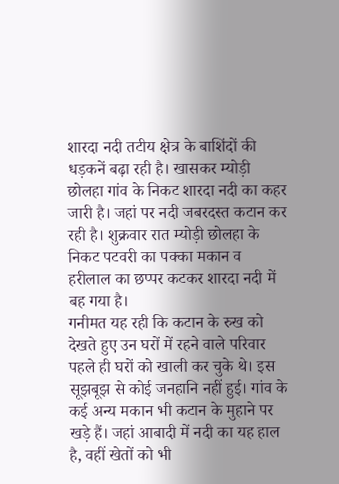शारदा नदी तटीय क्षेत्र के बाशिंदों की धड़कनें बढ़ा रही है। खासकर म्योड़ी छोलहा गांव के निकट शारदा नदी का कहर जारी है। जहां पर नदी जबरदस्त कटान कर रही है। शुक्रवार रात म्योड़ी छोलहा के निकट पटवरी का पक्का मकान व हरीलाल का छप्पर कटकर शारदा नदी में बह गया है।
गनीमत यह रही कि कटान के रुख को देखते हुए उन घरों में रहने वाले परिवार पहले ही घरों को खाली कर चुके थे। इस सूझबूझ से कोई जनहानि नहीं हुई। गांव के कई अन्य मकान भी कटान के मुहाने पर खड़े हैं। जहां आबादी में नदी का यह हाल है, वहीं खेतों को भी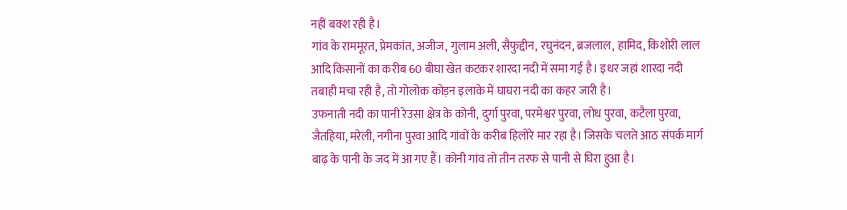नहीं बक्श रही है।
गांव के राममूरत, प्रेमकांत, अजीज, गुलाम अली, सैफुद्दीन, रघुनंदन, ब्रजलाल, हामिद, किशोरी लाल आदि किसानों का करीब 60 बीघा खेत कटकर शारदा नदी में समा गई है। इधर जहां शारदा नदी तबाही मचा रही है, तो गोलोक कोड़न इलाके में घाघरा नदी का कहर जारी है।
उफनाती नदी का पानी रेउसा क्षेत्र के कोनी, दुर्गा पुरवा, परमेश्वर पुरवा, लोध पुरवा, कटैला पुरवा, जैतहिया, मरेली, नगीना पुरवा आदि गांवों के करीब हिलोरे मार रहा है। जिसके चलते आठ संपर्क मार्ग बाढ़ के पानी के जद में आ गए हैं। कोनी गांव तो तीन तरफ से पानी से घिरा हुआ है।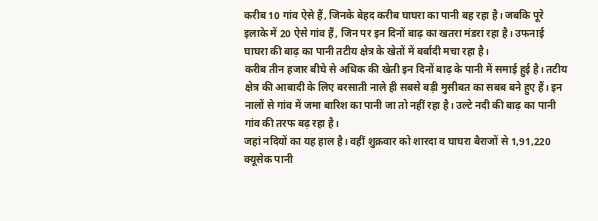करीब 10 गांव ऐसे हैं, जिनके बेहद करीब घाघरा का पानी बह रहा है। जबकि पूरे इलाके में 20 ऐसे गांव हैं, जिन पर इन दिनों बाढ़ का खतरा मंडरा रहा है। उफनाई घाघरा की बाढ़ का पानी तटीय क्षेत्र के खेतों में बर्बादी मचा रहा है।
करीब तीन हजार बीघे से अधिक की खेती इन दिनों बाढ़ के पानी में समाई हुई है। तटीय क्षेत्र की आबादी के लिए बरसाती नाले ही सबसे बड़ी मुसीबत का सबब बने हुए हैं। इन नालों से गांव में जमा बारिश का पानी जा तो नहीं रहा है। उल्टे नदी की बाढ़ का पानी गांव की तरफ बढ़ रहा है।
जहां नदियों का यह हाल है। वहीं शुक्रवार को शारदा व घाघरा बैराजों से 1,91,220 क्यूसेक पानी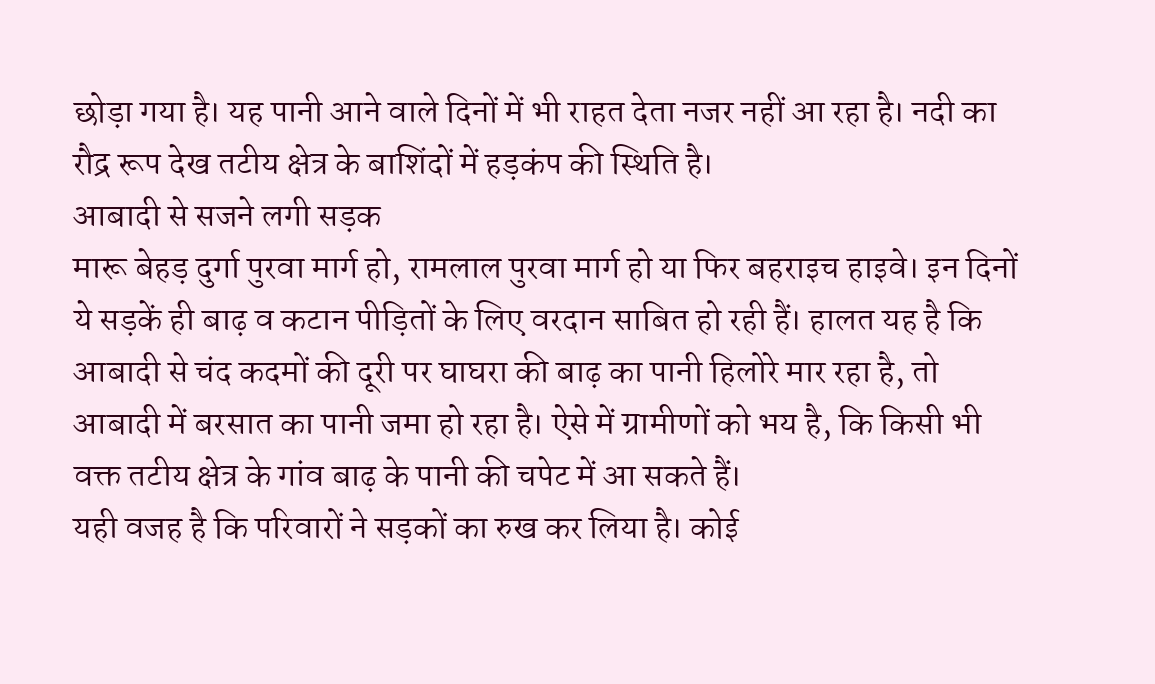छोड़ा गया है। यह पानी आने वाले दिनों में भी राहत देता नजर नहीं आ रहा है। नदी का रौद्र रूप देख तटीय क्षेत्र के बाशिंदों में हड़कंप की स्थिति है।
आबादी से सजने लगी सड़क
मारू बेहड़ दुर्गा पुरवा मार्ग हो, रामलाल पुरवा मार्ग हो या फिर बहराइच हाइवे। इन दिनों ये सड़कें ही बाढ़ व कटान पीड़ितों के लिए वरदान साबित हो रही हैं। हालत यह है कि आबादी से चंद कदमों की दूरी पर घाघरा की बाढ़ का पानी हिलोरे मार रहा है, तो आबादी में बरसात का पानी जमा हो रहा है। ऐसे में ग्रामीणों को भय है, कि किसी भी वक्त तटीय क्षेत्र के गांव बाढ़ के पानी की चपेट में आ सकते हैं।
यही वजह है कि परिवारों ने सड़कों का रुख कर लिया है। कोई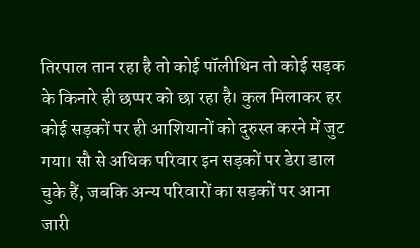तिरपाल तान रहा है तो कोई पॉलीथिन तो कोई सड़क के किनारे ही छप्पर को छा रहा है। कुल मिलाकर हर कोई सड़कों पर ही आशियानों को दुरुस्त करने में जुट गया। सौ से अधिक परिवार इन सड़कों पर डेरा डाल चुके हैं, जबकि अन्य परिवारों का सड़कों पर आना जारी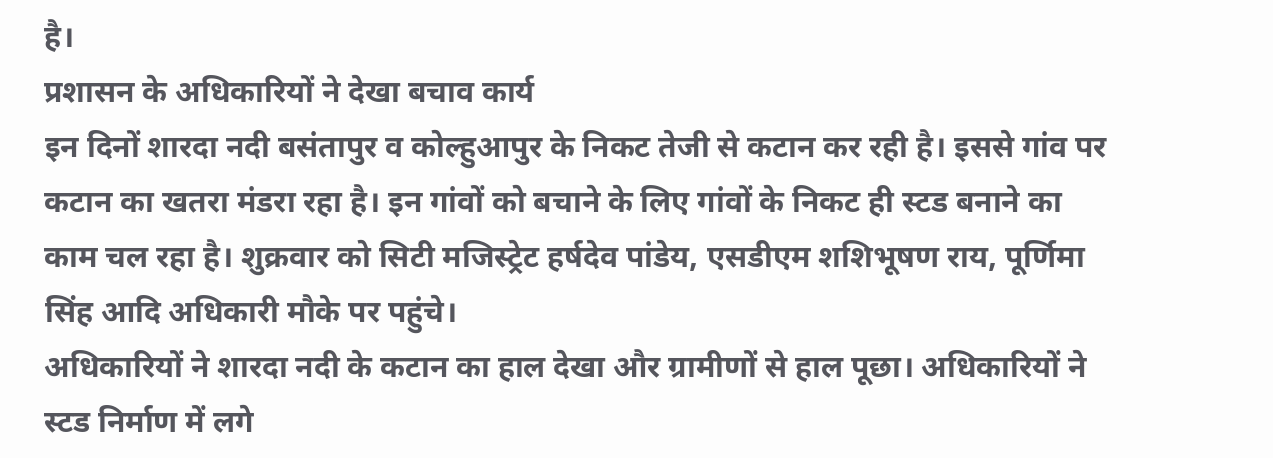है।
प्रशासन के अधिकारियों ने देखा बचाव कार्य
इन दिनों शारदा नदी बसंतापुर व कोल्हुआपुर के निकट तेजी से कटान कर रही है। इससे गांव पर कटान का खतरा मंडरा रहा है। इन गांवों को बचाने के लिए गांवों के निकट ही स्टड बनाने का काम चल रहा है। शुक्रवार को सिटी मजिस्ट्रेट हर्षदेव पांडेय, एसडीएम शशिभूषण राय, पूर्णिमा सिंह आदि अधिकारी मौके पर पहुंचे।
अधिकारियों ने शारदा नदी के कटान का हाल देखा और ग्रामीणों से हाल पूछा। अधिकारियों ने स्टड निर्माण में लगे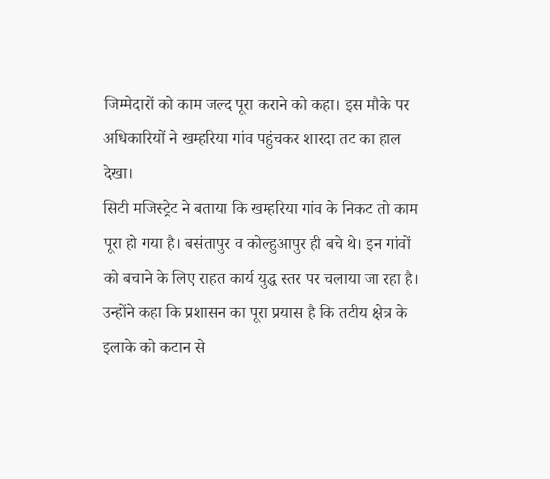जिम्मेदारों को काम जल्द पूरा कराने को कहा। इस मौके पर अधिकारियों ने खम्हरिया गांव पहुंचकर शारदा तट का हाल देखा।
सिटी मजिस्ट्रेट ने बताया कि खम्हरिया गांव के निकट तो काम पूरा हो गया है। बसंतापुर व कोल्हुआपुर ही बचे थे। इन गांवों को बचाने के लिए राहत कार्य युद्ध स्तर पर चलाया जा रहा है। उन्होंने कहा कि प्रशासन का पूरा प्रयास है कि तटीय क्षेत्र के इलाके को कटान से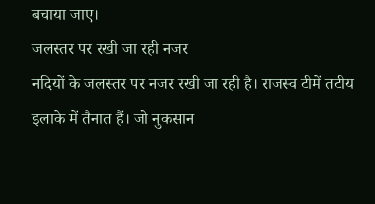बचाया जाए।
जलस्तर पर रखी जा रही नजर
नदियों के जलस्तर पर नजर रखी जा रही है। राजस्व टीमें तटीय इलाके में तैनात हैं। जो नुकसान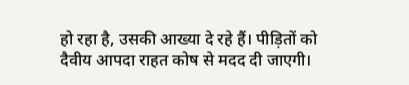हो रहा है, उसकी आख्या दे रहे हैं। पीड़ितों को दैवीय आपदा राहत कोष से मदद दी जाएगी।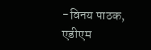-विनय पाठक, एडीएम